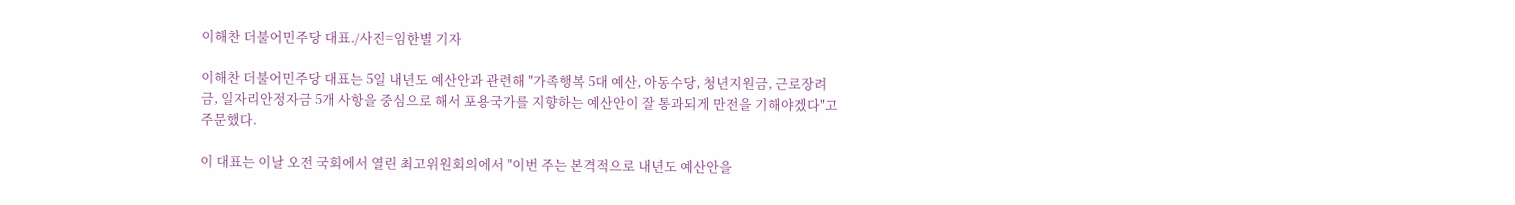이해찬 더불어민주당 대표./사진=임한별 기자

이해찬 더불어민주당 대표는 5일 내년도 예산안과 관련해 "가족행복 5대 예산, 아동수당, 청년지원금, 근로장려금, 일자리안정자금 5개 사항을 중심으로 해서 포용국가를 지향하는 예산안이 잘 통과되게 만전을 기해야겠다"고 주문했다.

이 대표는 이날 오전 국회에서 열린 최고위원회의에서 "이번 주는 본격적으로 내년도 예산안을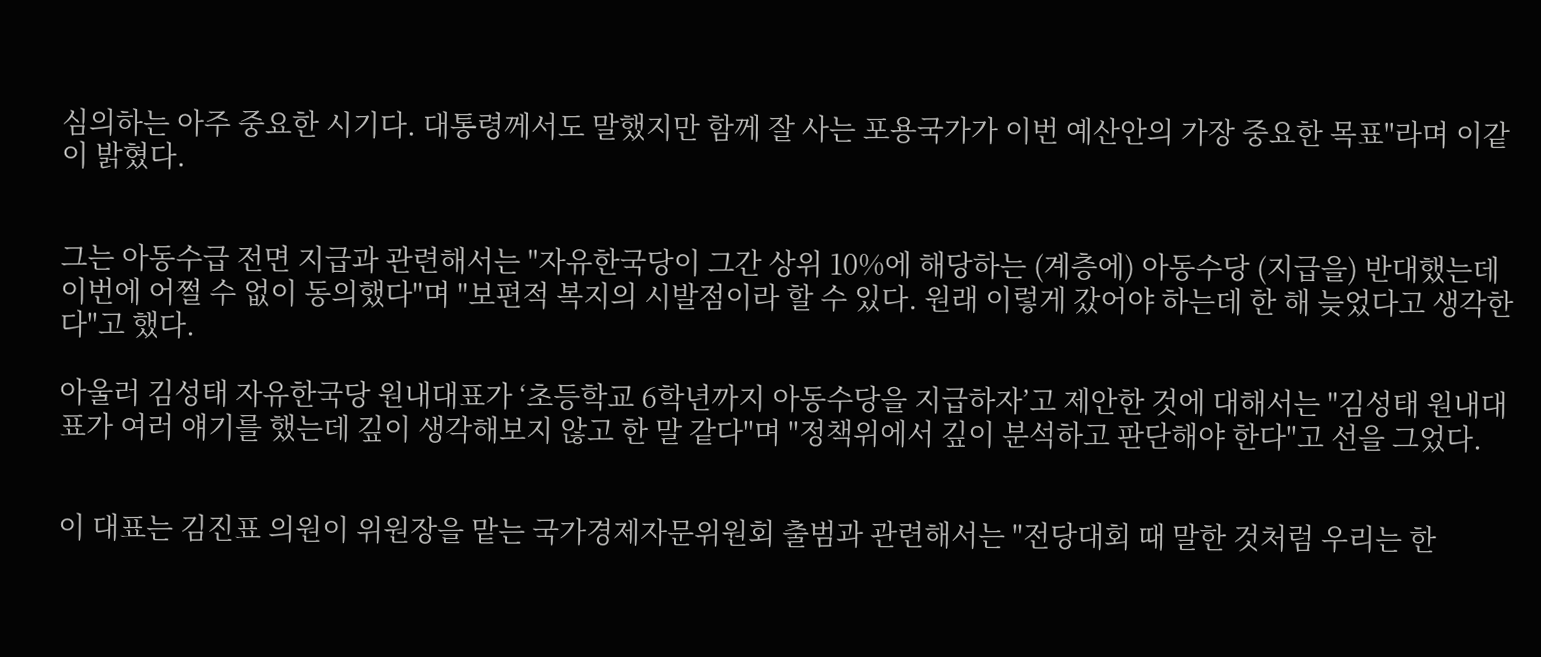심의하는 아주 중요한 시기다. 대통령께서도 말했지만 함께 잘 사는 포용국가가 이번 예산안의 가장 중요한 목표"라며 이같이 밝혔다.


그는 아동수급 전면 지급과 관련해서는 "자유한국당이 그간 상위 10%에 해당하는 (계층에) 아동수당 (지급을) 반대했는데 이번에 어쩔 수 없이 동의했다"며 "보편적 복지의 시발점이라 할 수 있다. 원래 이렇게 갔어야 하는데 한 해 늦었다고 생각한다"고 했다.

아울러 김성태 자유한국당 원내대표가 ‘초등학교 6학년까지 아동수당을 지급하자’고 제안한 것에 대해서는 "김성태 원내대표가 여러 얘기를 했는데 깊이 생각해보지 않고 한 말 같다"며 "정책위에서 깊이 분석하고 판단해야 한다"고 선을 그었다.


이 대표는 김진표 의원이 위원장을 맡는 국가경제자문위원회 출범과 관련해서는 "전당대회 때 말한 것처럼 우리는 한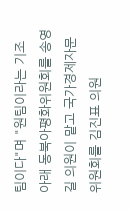팀이다"며 "원팀이라는 기조 아래 동북아평화위원회를 송영길 의원이 맡고 국가경제자문위원회를 김진표 의원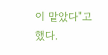이 맡았다"고 했다.